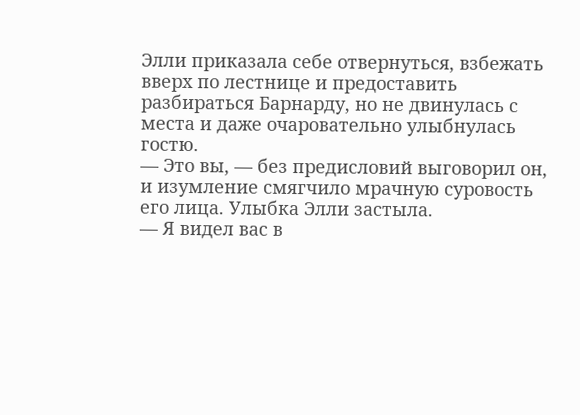Элли приказала себе отвернуться, взбежать вверх по лестнице и предоставить разбираться Барнарду, но не двинулась с места и даже очаровательно улыбнулась гостю.
— Это вы, — без предисловий выговорил он, и изумление смягчило мрачную суровость его лица. Улыбка Элли застыла.
— Я видел вас в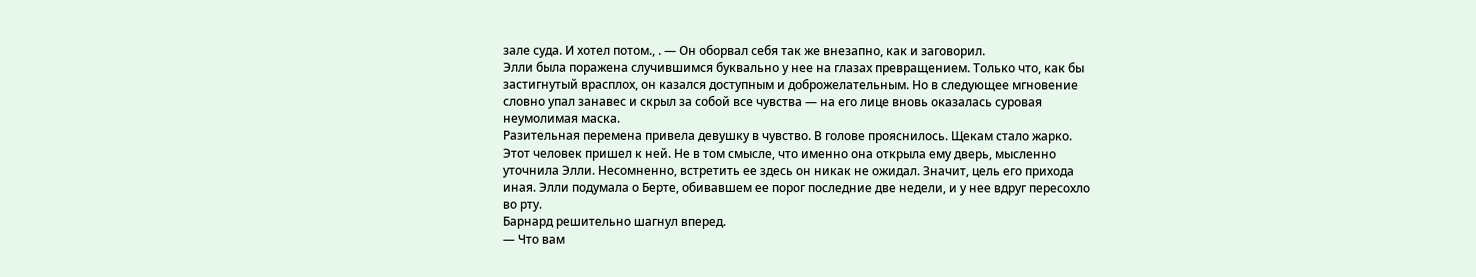зале суда. И хотел потом., . — Он оборвал себя так же внезапно, как и заговорил.
Элли была поражена случившимся буквально у нее на глазах превращением. Только что, как бы застигнутый врасплох, он казался доступным и доброжелательным. Но в следующее мгновение словно упал занавес и скрыл за собой все чувства — на его лице вновь оказалась суровая неумолимая маска.
Разительная перемена привела девушку в чувство. В голове прояснилось. Щекам стало жарко. Этот человек пришел к ней. Не в том смысле, что именно она открыла ему дверь, мысленно уточнила Элли. Несомненно, встретить ее здесь он никак не ожидал. Значит, цель его прихода иная. Элли подумала о Берте, обивавшем ее порог последние две недели, и у нее вдруг пересохло во рту.
Барнард решительно шагнул вперед.
— Что вам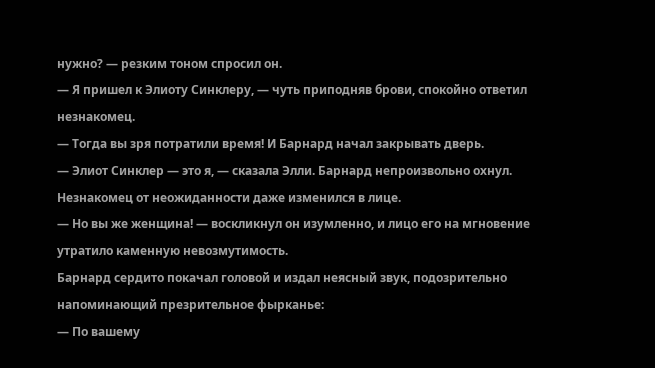нужно? — резким тоном спросил он.
— Я пришел к Элиоту Синклеру, — чуть приподняв брови, спокойно ответил незнакомец.
— Тогда вы зря потратили время! И Барнард начал закрывать дверь.
— Элиот Синклер — это я, — сказала Элли. Барнард непроизвольно охнул. Незнакомец от неожиданности даже изменился в лице.
— Но вы же женщина! — воскликнул он изумленно, и лицо его на мгновение утратило каменную невозмутимость.
Барнард сердито покачал головой и издал неясный звук, подозрительно напоминающий презрительное фырканье:
— По вашему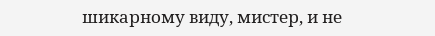шикарному виду, мистер, и не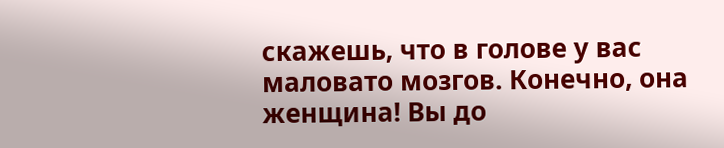скажешь, что в голове у вас маловато мозгов. Конечно, она женщина! Вы до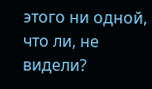этого ни одной, что ли, не видели?